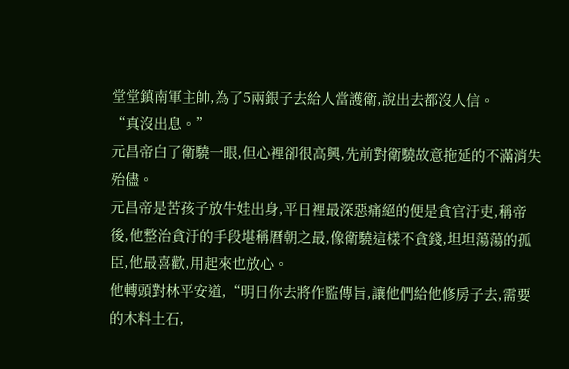堂堂鎮南軍主帥,為了5兩銀子去給人當護衛,說出去都沒人信。
“真沒出息。”
元昌帝白了衛驍一眼,但心裡卻很高興,先前對衛驍故意拖延的不滿消失殆儘。
元昌帝是苦孩子放牛娃出身,平日裡最深惡痛絕的便是貪官汙吏,稱帝後,他整治貪汙的手段堪稱曆朝之最,像衛驍這樣不貪錢,坦坦蕩蕩的孤臣,他最喜歡,用起來也放心。
他轉頭對林平安道,“明日你去將作監傳旨,讓他們給他修房子去,需要的木料土石,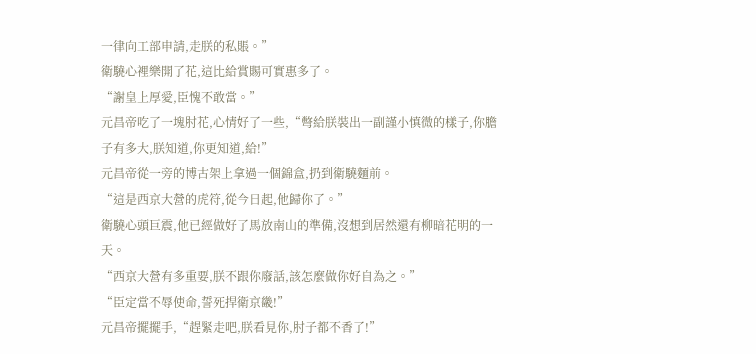一律向工部申請,走朕的私賬。”
衛驍心裡樂開了花,這比給賞賜可實惠多了。
“謝皇上厚愛,臣愧不敢當。”
元昌帝吃了一塊肘花,心情好了一些,“彆給朕裝出一副謹小慎微的樣子,你膽子有多大,朕知道,你更知道,給!”
元昌帝從一旁的博古架上拿過一個錦盒,扔到衛驍麵前。
“這是西京大營的虎符,從今日起,他歸你了。”
衛驍心頭巨震,他已經做好了馬放南山的準備,沒想到居然還有柳暗花明的一天。
“西京大營有多重要,朕不跟你廢話,該怎麼做你好自為之。”
“臣定當不辱使命,誓死捍衛京畿!”
元昌帝擺擺手,“趕緊走吧,朕看見你,肘子都不香了!”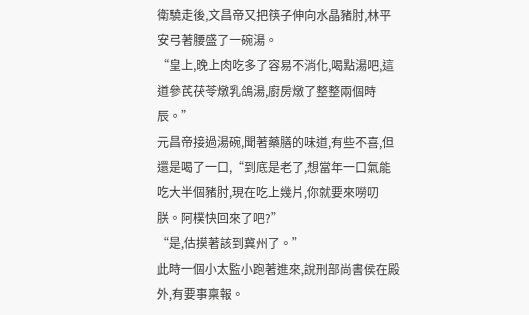衛驍走後,文昌帝又把筷子伸向水晶豬肘,林平安弓著腰盛了一碗湯。
“皇上,晚上肉吃多了容易不消化,喝點湯吧,這道參芪茯苓燉乳鴿湯,廚房燉了整整兩個時辰。”
元昌帝接過湯碗,聞著藥膳的味道,有些不喜,但還是喝了一口,“到底是老了,想當年一口氣能吃大半個豬肘,現在吃上幾片,你就要來嘮叨朕。阿樸快回來了吧?”
“是,估摸著該到冀州了。”
此時一個小太監小跑著進來,說刑部尚書侯在殿外,有要事稟報。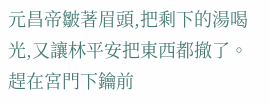元昌帝皺著眉頭,把剩下的湯喝光,又讓林平安把東西都撤了。
趕在宮門下鑰前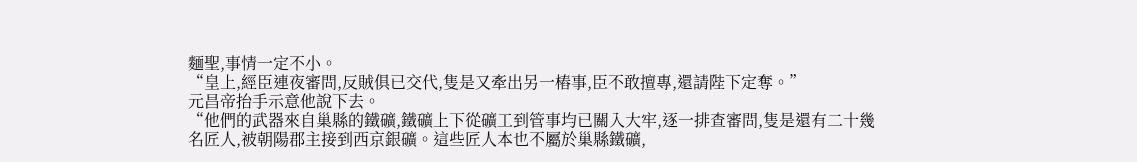麵聖,事情一定不小。
“皇上,經臣連夜審問,反賊俱已交代,隻是又牽出另一樁事,臣不敢擅專,還請陛下定奪。”
元昌帝抬手示意他說下去。
“他們的武器來自巢縣的鐵礦,鐵礦上下從礦工到管事均已關入大牢,逐一排查審問,隻是還有二十幾名匠人,被朝陽郡主接到西京銀礦。這些匠人本也不屬於巢縣鐵礦,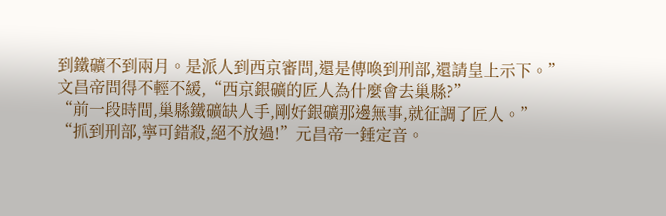到鐵礦不到兩月。是派人到西京審問,還是傳喚到刑部,還請皇上示下。”
文昌帝問得不輕不緩,“西京銀礦的匠人為什麼會去巢縣?”
“前一段時間,巢縣鐵礦缺人手,剛好銀礦那邊無事,就征調了匠人。”
“抓到刑部,寧可錯殺,絕不放過!”元昌帝一錘定音。